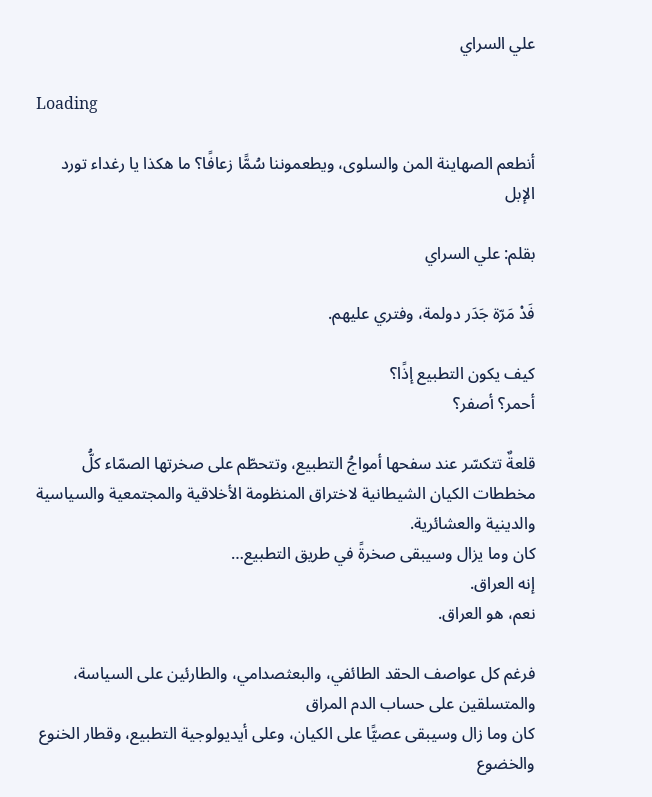علي السراي

Loading

أنطعم الصهاينة المن والسلوى، ويطعموننا سُمًّا زعافًا؟ ما هكذا يا رغداء تورد الإبل

بقلم: علي السراي

فَدْ مَرّة جَدَر دولمة، وفتري عليهم.

كيف يكون التطبيع إذًا؟
أحمر؟ أصفر؟

قلعةٌ تتكسّر عند سفحها أمواجُ التطبيع، وتتحطّم على صخرتها الصمّاء كلُّ مخططات الكيان الشيطانية لاختراق المنظومة الأخلاقية والمجتمعية والسياسية والدينية والعشائرية.
كان وما يزال وسيبقى صخرةً في طريق التطبيع…
إنه العراق.
نعم، هو العراق.

فرغم كل عواصف الحقد الطائفي، والبعثصدامي، والطارئين على السياسة، والمتسلقين على حساب الدم المراق
كان وما زال وسيبقى عصيًّا على الكيان، وعلى أيديولوجية التطبيع، وقطار الخنوع والخضوع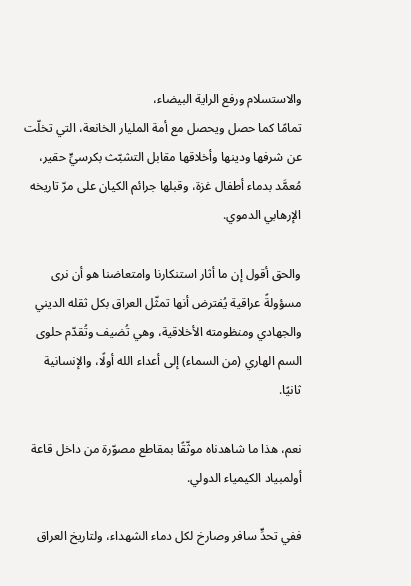والاستسلام ورفع الراية البيضاء،
تمامًا كما حصل ويحصل مع أمة المليار الخانعة، التي تخلّت عن شرفها ودينها وأخلاقها مقابل التشبّث بكرسيٍّ حقير، مُعمَّد بدماء أطفال غزة، وقبلها جرائم الكيان على مرّ تاريخه الإرهابي الدموي.

والحق أقول إن ما أثار استنكارنا وامتعاضنا هو أن نرى مسؤولةً عراقية يُفترض أنها تمثّل العراق بكل ثقله الديني والجهادي ومنظومته الأخلاقية، وهي تُضيف وتُقدّم حلوى السم الهاري (من السماء) إلى أعداء الله أولًا، والإنسانية ثانيًا.

نعم، هذا ما شاهدناه موثّقًا بمقاطع مصوّرة من داخل قاعة أولمبياد الكيمياء الدولي.

ففي تحدٍّ سافر وصارخ لكل دماء الشهداء، ولتاريخ العراق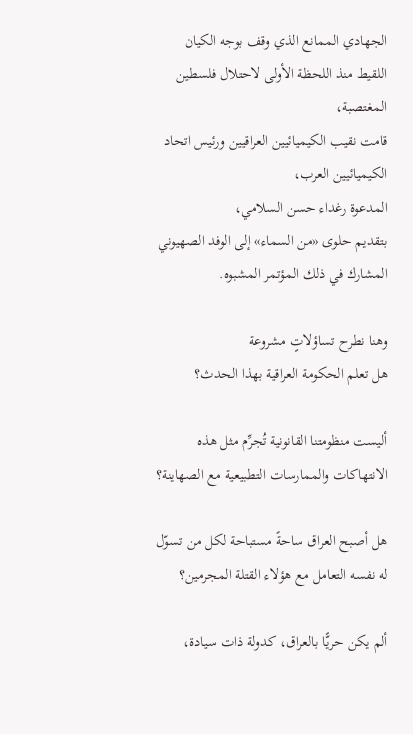الجهادي الممانع الذي وقف بوجه الكيان اللقيط منذ اللحظة الأولى لاحتلال فلسطين المغتصبة،
قامت نقيب الكيميائيين العراقيين ورئيس اتحاد الكيميائيين العرب،
المدعوة رغداء حسن السلامي،
بتقديم حلوى «من السماء» إلى الوفد الصهيوني المشارك في ذلك المؤتمر المشبوه.

وهنا نطرح تساؤلاتٍ مشروعة
هل تعلم الحكومة العراقية بهذا الحدث؟

أليست منظومتنا القانونية تُجرِّم مثل هذه الانتهاكات والممارسات التطبيعية مع الصهاينة؟

هل أصبح العراق ساحةً مستباحة لكل من تسوّل له نفسه التعامل مع هؤلاء القتلة المجرمين؟

ألم يكن حريًّا بالعراق، كدولة ذات سيادة،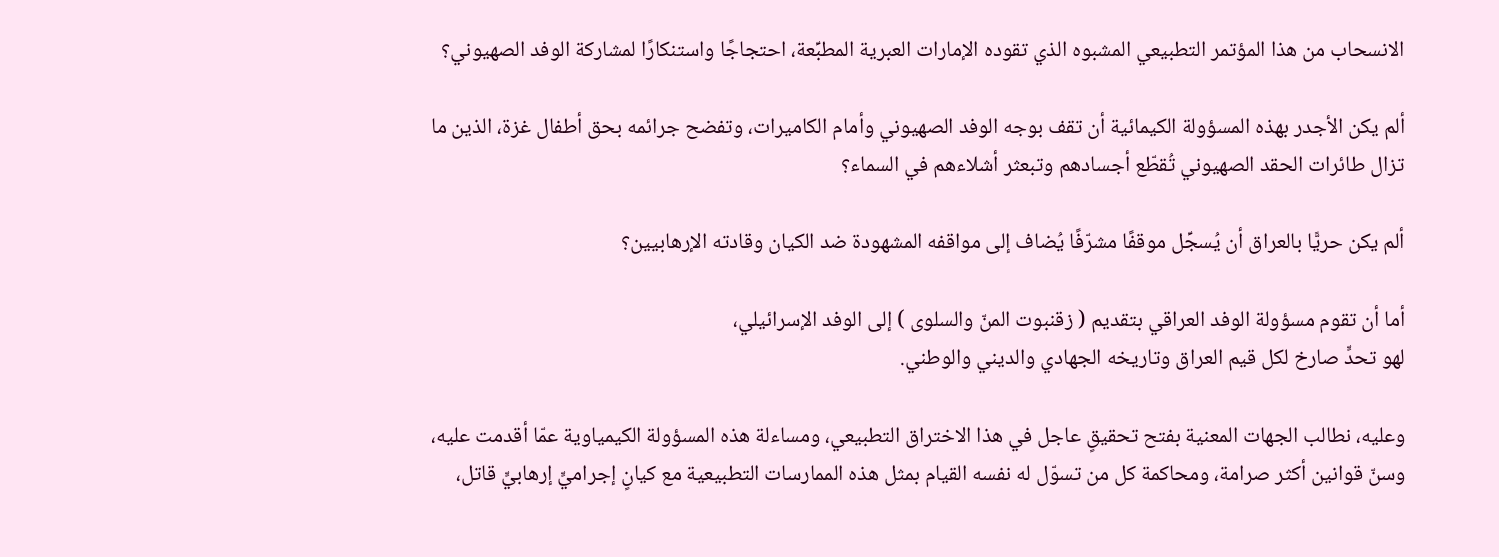الانسحاب من هذا المؤتمر التطبيعي المشبوه الذي تقوده الإمارات العبرية المطبِّعة، احتجاجًا واستنكارًا لمشاركة الوفد الصهيوني؟

ألم يكن الأجدر بهذه المسؤولة الكيمائية أن تقف بوجه الوفد الصهيوني وأمام الكاميرات، وتفضح جرائمه بحق أطفال غزة، الذين ما تزال طائرات الحقد الصهيوني تُقطّع أجسادهم وتبعثر أشلاءهم في السماء؟

ألم يكن حريًّا بالعراق أن يُسجِّل موقفًا مشرّفًا يُضاف إلى مواقفه المشهودة ضد الكيان وقادته الإرهابيين؟

أما أن تقوم مسؤولة الوفد العراقي بتقديم ( زقنبوت المنّ والسلوى ) إلى الوفد الإسرائيلي،
لهو تحدٍّ صارخ لكل قيم العراق وتاريخه الجهادي والديني والوطني.

وعليه، نطالب الجهات المعنية بفتح تحقيقٍ عاجل في هذا الاختراق التطبيعي، ومساءلة هذه المسؤولة الكيمياوية عمّا أقدمت عليه، وسنّ قوانين أكثر صرامة، ومحاكمة كل من تسوّل له نفسه القيام بمثل هذه الممارسات التطبيعية مع كيانٍ إجراميٍّ إرهابيٍّ قاتل،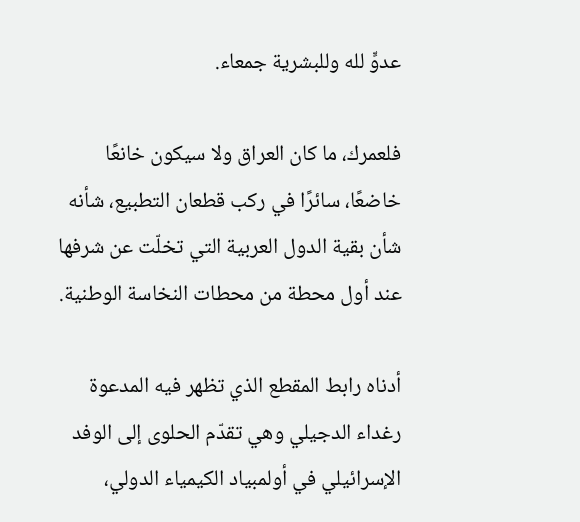عدوٍّ لله وللبشرية جمعاء.

فلعمرك، ما كان العراق ولا سيكون خانعًا خاضعًا، سائرًا في ركب قطعان التطبيع، شأنه شأن بقية الدول العربية التي تخلّت عن شرفها عند أول محطة من محطات النخاسة الوطنية.

أدناه رابط المقطع الذي تظهر فيه المدعوة رغداء الدجيلي وهي تقدّم الحلوى إلى الوفد الإسرائيلي في أولمبياد الكيمياء الدولي،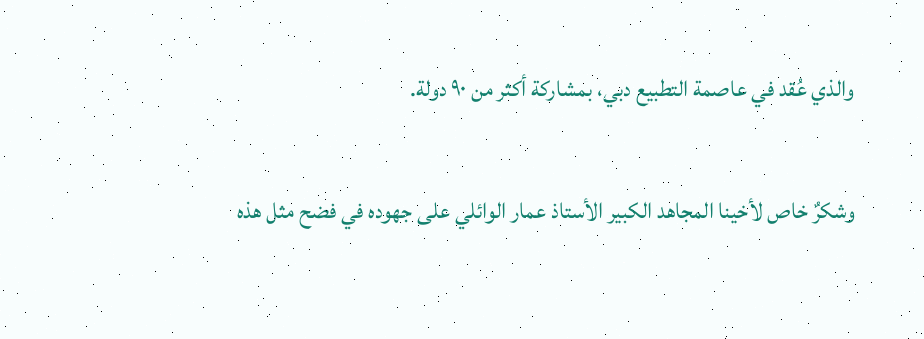والذي عُقد في عاصمة التطبيع دبي، بمشاركة أكثر من ٩٠ دولة.

وشكرٌ خاص لأخينا المجاهد الكبير الأستاذ عمار الوائلي على جهوده في فضح مثل هذه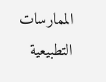الممارسات التطبيعية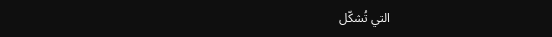التي تُشكّل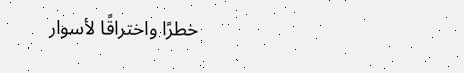خطرًا واختراقًا لأسوار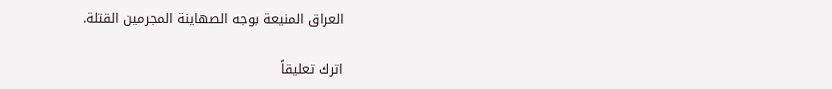العراق المنيعة بوجه الصهاينة المجرمين القتلة.

اترك تعليقاً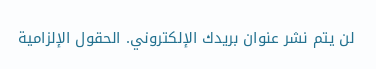لن يتم نشر عنوان بريدك الإلكتروني. الحقول الإلزامية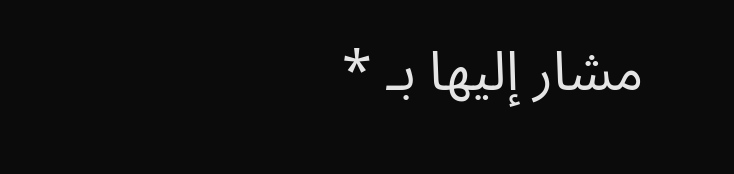مشار إليها بـ *